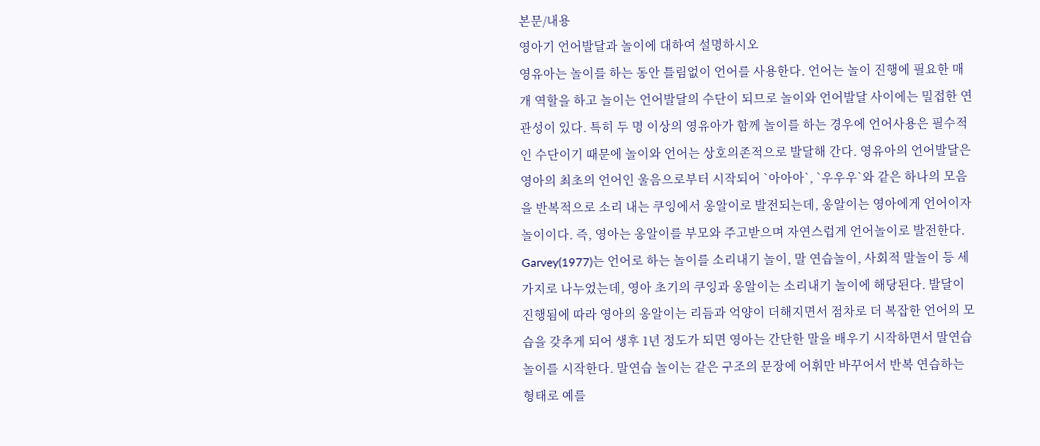본문/내용
영아기 언어발달과 놀이에 대하여 설명하시오
영유아는 놀이를 하는 동안 틀림없이 언어를 사용한다. 언어는 놀이 진행에 필요한 매개 역할을 하고 놀이는 언어발달의 수단이 되므로 놀이와 언어발달 사이에는 밀접한 연관성이 있다. 특히 두 명 이상의 영유아가 함께 놀이를 하는 경우에 언어사용은 필수적인 수단이기 때문에 놀이와 언어는 상호의존적으로 발달해 간다. 영유아의 언어발달은 영아의 최초의 언어인 울음으로부터 시작되어 `아아아`, `우우우`와 같은 하나의 모음을 반복적으로 소리 내는 쿠잉에서 옹알이로 발전되는데, 옹알이는 영아에게 언어이자 놀이이다. 즉, 영아는 옹알이를 부모와 주고받으며 자연스럽게 언어놀이로 발전한다. Garvey(1977)는 언어로 하는 놀이를 소리내기 놀이, 말 연습놀이, 사회적 말놀이 등 세 가지로 나누었는데, 영아 초기의 쿠잉과 옹알이는 소리내기 놀이에 해당된다. 발달이 진행됨에 따라 영아의 옹알이는 리듬과 억양이 더해지면서 점차로 더 복잡한 언어의 모습을 갖추게 되어 생후 1년 정도가 되면 영아는 간단한 말을 배우기 시작하면서 말연습 놀이를 시작한다. 말연습 놀이는 같은 구조의 문장에 어휘만 바꾸어서 반복 연습하는 형태로 예를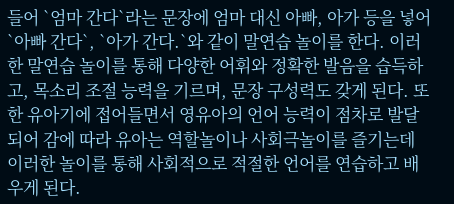들어 `엄마 간다`라는 문장에 엄마 대신 아빠, 아가 등을 넣어 `아빠 간다`, `아가 간다.`와 같이 말연습 놀이를 한다. 이러한 말연습 놀이를 통해 다양한 어휘와 정확한 발음을 습득하고, 목소리 조절 능력을 기르며, 문장 구성력도 갖게 된다. 또한 유아기에 접어들면서 영유아의 언어 능력이 점차로 발달되어 감에 따라 유아는 역할놀이나 사회극놀이를 즐기는데 이러한 놀이를 통해 사회적으로 적절한 언어를 연습하고 배우게 된다.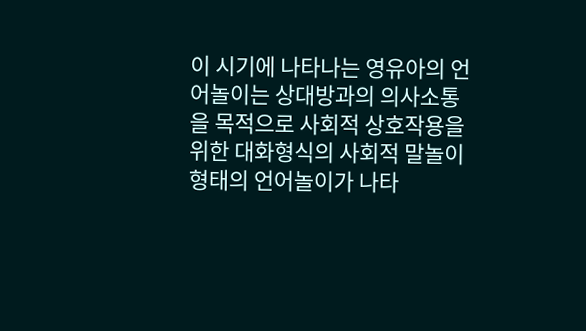이 시기에 나타나는 영유아의 언어놀이는 상대방과의 의사소통을 목적으로 사회적 상호작용을 위한 대화형식의 사회적 말놀이 형태의 언어놀이가 나타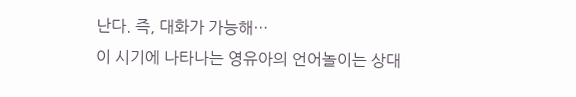난다. 즉, 대화가 가능해…
이 시기에 나타나는 영유아의 언어놀이는 상대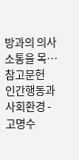방과의 의사소통을 목…
참고문헌
인간행동과 사회환경 - 고명수